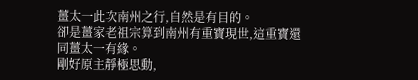薑太一此次南州之行,自然是有目的。
卻是薑家老祖宗算到南州有重寶現世,這重寶還同薑太一有緣。
剛好原主靜極思動,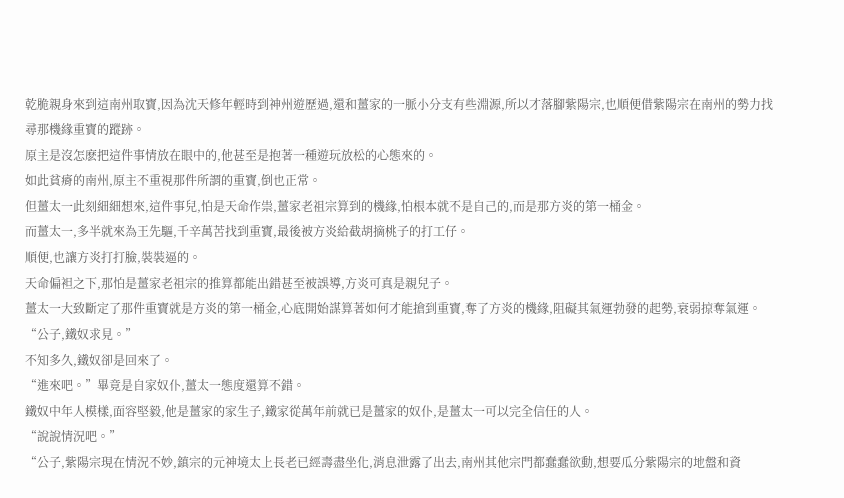乾脆親身來到這南州取寶,因為沈天修年輕時到神州遊歷過,還和薑家的一脈小分支有些淵源,所以才落腳紫陽宗,也順便借紫陽宗在南州的勢力找尋那機緣重寶的蹤跡。
原主是沒怎麽把這件事情放在眼中的,他甚至是抱著一種遊玩放松的心態來的。
如此貧瘠的南州,原主不重視那件所謂的重寶,倒也正常。
但薑太一此刻細細想來,這件事兒,怕是天命作祟,薑家老祖宗算到的機緣,怕根本就不是自己的,而是那方炎的第一桶金。
而薑太一,多半就來為王先驅,千辛萬苦找到重寶,最後被方炎給截胡摘桃子的打工仔。
順便,也讓方炎打打臉,裝裝逼的。
天命偏袒之下,那怕是薑家老祖宗的推算都能出錯甚至被誤導,方炎可真是親兒子。
薑太一大致斷定了那件重寶就是方炎的第一桶金,心底開始謀算著如何才能搶到重寶,奪了方炎的機緣,阻礙其氣運勃發的起勢,衰弱掠奪氣運。
“公子,鐵奴求見。”
不知多久,鐵奴卻是回來了。
“進來吧。”畢竟是自家奴仆,薑太一態度還算不錯。
鐵奴中年人模樣,面容堅毅,他是薑家的家生子,鐵家從萬年前就已是薑家的奴仆,是薑太一可以完全信任的人。
“說說情況吧。”
“公子,紫陽宗現在情況不妙,鎮宗的元神境太上長老已經壽盡坐化,消息泄露了出去,南州其他宗門都蠢蠢欲動,想要瓜分紫陽宗的地盤和資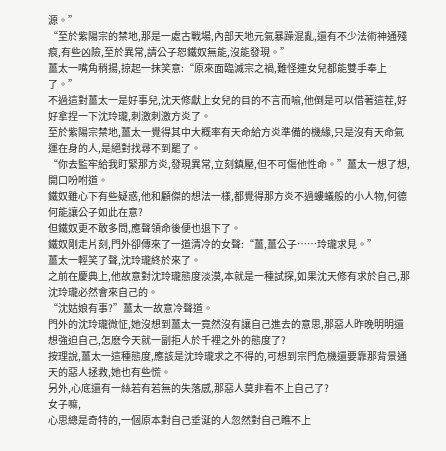源。”
“至於紫陽宗的禁地,那是一處古戰場,內部天地元氣暴躁混亂,還有不少法術神通殘痕,有些凶險,至於異常,請公子恕鐵奴無能,沒能發現。”
薑太一嘴角稍揚,掠起一抹笑意:“原來面臨滅宗之禍,難怪連女兒都能雙手奉上了。”
不過這對薑太一是好事兒,沈天修獻上女兒的目的不言而喻,他倒是可以借著這茬,好好拿捏一下沈玲瓏,刺激刺激方炎了。
至於紫陽宗禁地,薑太一覺得其中大概率有天命給方炎準備的機緣,只是沒有天命氣運在身的人,是絕對找尋不到罷了。
“你去監牢給我盯緊那方炎,發現異常,立刻鎮壓,但不可傷他性命。”薑太一想了想,開口吩咐道。
鐵奴雖心下有些疑惑,他和顧傑的想法一樣,都覺得那方炎不過螻蟻般的小人物,何德何能讓公子如此在意?
但鐵奴更不敢多問,應聲領命後便也退下了。
鐵奴剛走片刻,門外卻傳來了一道清冷的女聲:“薑,薑公子……玲瓏求見。”
薑太一輕笑了聲,沈玲瓏終於來了。
之前在慶典上,他故意對沈玲瓏態度淡漠,本就是一種試探,如果沈天修有求於自己,那沈玲瓏必然會來自己的。
“沈姑娘有事?”薑太一故意冷聲道。
門外的沈玲瓏微怔,她沒想到薑太一竟然沒有讓自己進去的意思,那惡人昨晚明明還想強迫自己,怎麽今天就一副拒人於千裡之外的態度了?
按理說,薑太一這種態度,應該是沈玲瓏求之不得的,可想到宗門危機還要靠那背景通天的惡人拯救,她也有些慌。
另外,心底還有一絲若有若無的失落感,那惡人莫非看不上自己了?
女子嘛,
心思總是奇特的,一個原本對自己垂涎的人忽然對自己瞧不上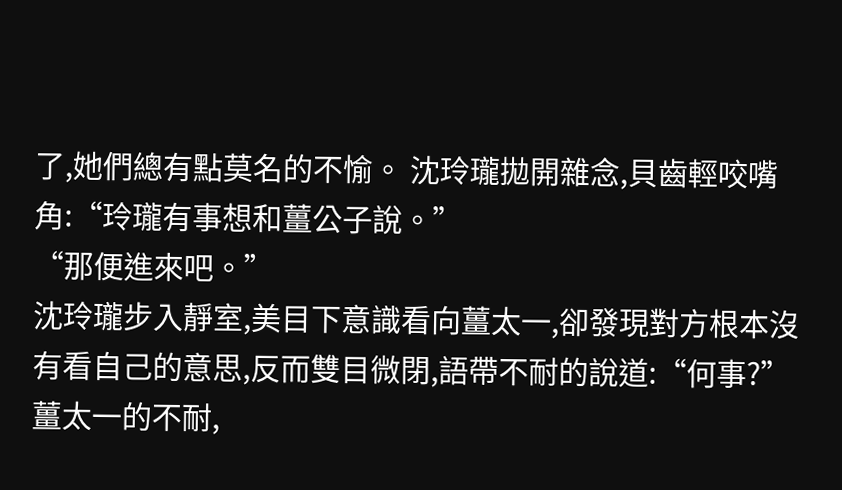了,她們總有點莫名的不愉。 沈玲瓏拋開雜念,貝齒輕咬嘴角:“玲瓏有事想和薑公子說。”
“那便進來吧。”
沈玲瓏步入靜室,美目下意識看向薑太一,卻發現對方根本沒有看自己的意思,反而雙目微閉,語帶不耐的說道:“何事?”
薑太一的不耐,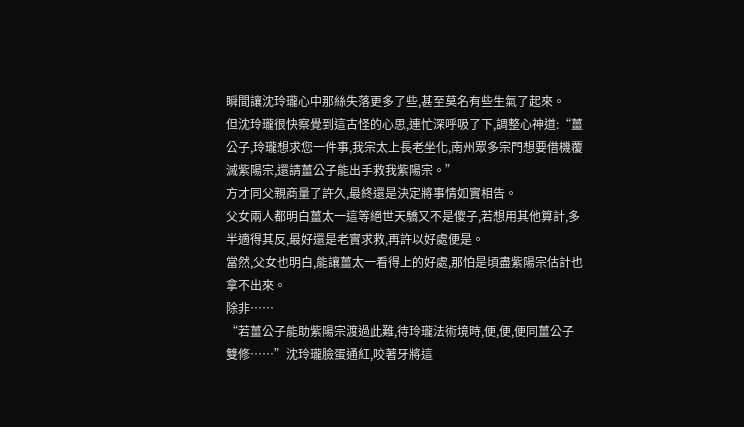瞬間讓沈玲瓏心中那絲失落更多了些,甚至莫名有些生氣了起來。
但沈玲瓏很快察覺到這古怪的心思,連忙深呼吸了下,調整心神道:“薑公子,玲瓏想求您一件事,我宗太上長老坐化,南州眾多宗門想要借機覆滅紫陽宗,還請薑公子能出手救我紫陽宗。”
方才同父親商量了許久,最終還是決定將事情如實相告。
父女兩人都明白薑太一這等絕世天驕又不是傻子,若想用其他算計,多半適得其反,最好還是老實求救,再許以好處便是。
當然,父女也明白,能讓薑太一看得上的好處,那怕是頃盡紫陽宗估計也拿不出來。
除非……
“若薑公子能助紫陽宗渡過此難,待玲瓏法術境時,便,便,便同薑公子雙修……”沈玲瓏臉蛋通紅,咬著牙將這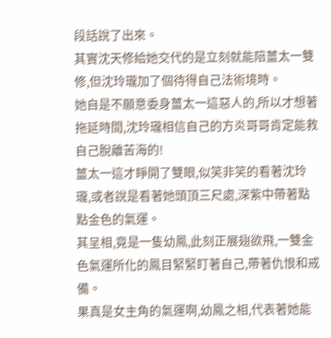段話說了出來。
其實沈天修給她交代的是立刻就能陪薑太一雙修,但沈玲瓏加了個待得自己法術境時。
她自是不願意委身薑太一這惡人的,所以才想著拖延時間,沈玲瓏相信自己的方炎哥哥肯定能救自己脫離苦海的!
薑太一這才睜開了雙眼,似笑非笑的看著沈玲瓏,或者說是看著她頭頂三尺處,深紫中帶著點點金色的氣運。
其呈相,竟是一隻幼鳳,此刻正展翅欲飛,一雙金色氣運所化的鳳目緊緊盯著自己,帶著仇恨和戒備。
果真是女主角的氣運啊,幼鳳之相,代表著她能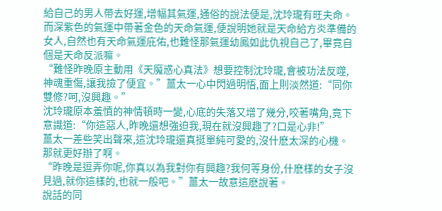給自己的男人帶去好運,增幅其氣運,通俗的說法便是,沈玲瓏有旺夫命。
而深紫色的氣運中帶著金色的天命氣運,便說明她就是天命給方炎準備的女人,自然也有天命氣運庇佑,也難怪那氣運幼鳳如此仇視自己了,畢竟自個是天命反派嘛。
“難怪昨晚原主動用《天魔惑心真法》想要控制沈玲瓏,會被功法反噬,神魂重傷,讓我撿了便宜。”薑太一心中閃過明悟,面上則淡然道:“同你雙修?呵,沒興趣。”
沈玲瓏原本羞憤的神情頓時一變,心底的失落又增了幾分,咬著嘴角,竟下意識道:“你這惡人,昨晚還想強迫我,現在就沒興趣了?口是心非!”
薑太一差些笑出聲來,這沈玲瓏還真挺單純可愛的,沒什麽太深的心機。
那就更好辦了啊。
“昨晚是逗弄你呢,你真以為我對你有興趣?我何等身份,什麽樣的女子沒見過,就你這樣的,也就一般吧。”薑太一故意這麽說著。
說話的同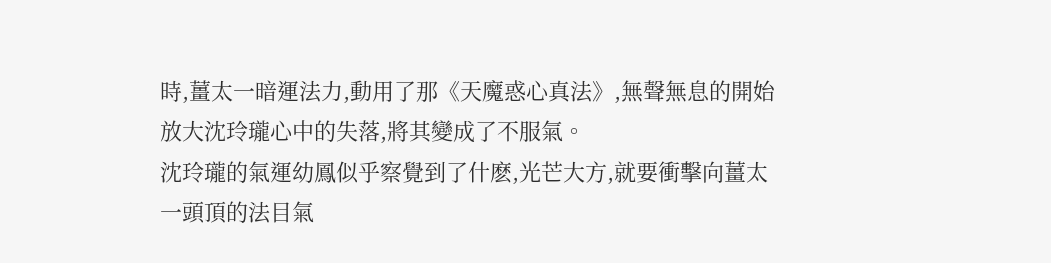時,薑太一暗運法力,動用了那《天魔惑心真法》,無聲無息的開始放大沈玲瓏心中的失落,將其變成了不服氣。
沈玲瓏的氣運幼鳳似乎察覺到了什麽,光芒大方,就要衝擊向薑太一頭頂的法目氣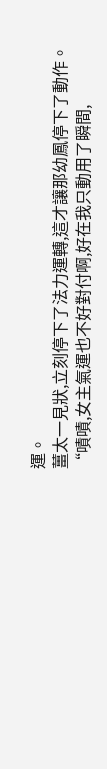運。
薑太一見狀,立刻停下了法力運轉,這才讓那幼鳳停下了動作。
“嘖嘖,女主氣運也不好對付啊,好在我只動用了瞬間,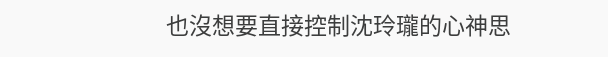也沒想要直接控制沈玲瓏的心神思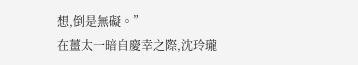想,倒是無礙。”
在薑太一暗自慶幸之際,沈玲瓏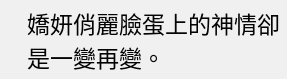嬌妍俏麗臉蛋上的神情卻是一變再變。